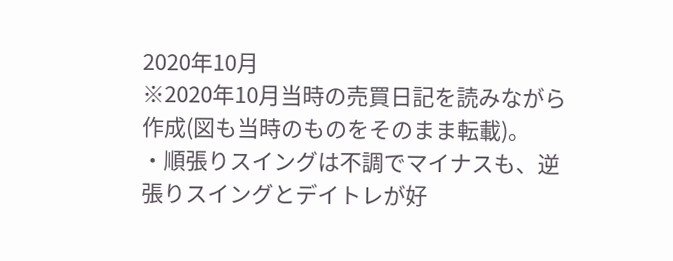2020年10月
※2020年10月当時の売買日記を読みながら作成(図も当時のものをそのまま転載)。
・順張りスイングは不調でマイナスも、逆張りスイングとデイトレが好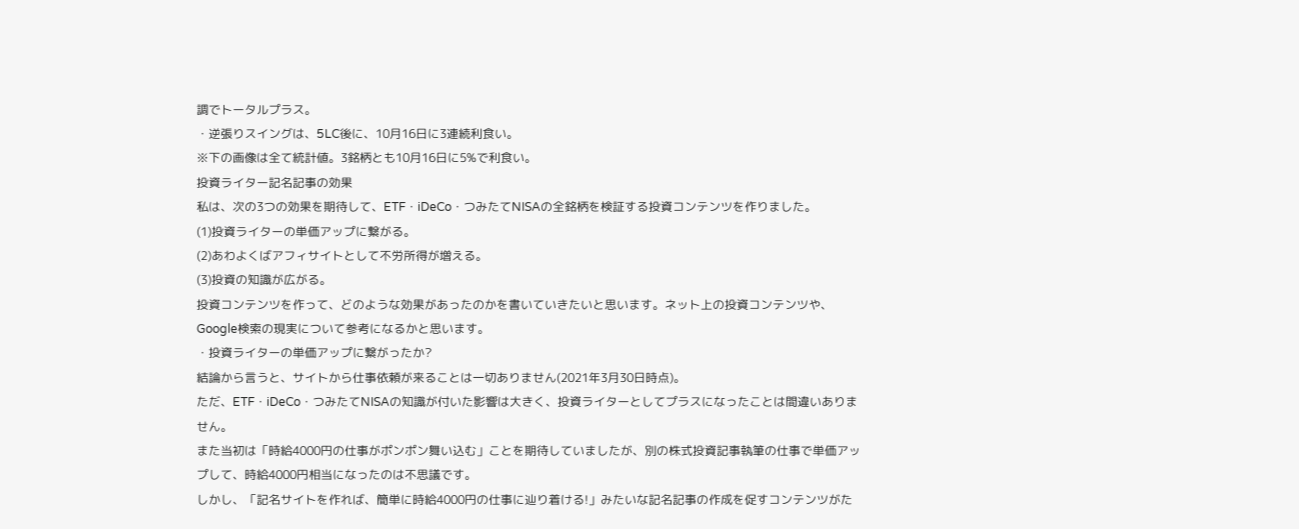調でトータルプラス。
・逆張りスイングは、5LC後に、10月16日に3連続利食い。
※下の画像は全て統計値。3銘柄とも10月16日に5%で利食い。
投資ライター記名記事の効果
私は、次の3つの効果を期待して、ETF・iDeCo・つみたてNISAの全銘柄を検証する投資コンテンツを作りました。
(1)投資ライターの単価アップに繋がる。
(2)あわよくばアフィサイトとして不労所得が増える。
(3)投資の知識が広がる。
投資コンテンツを作って、どのような効果があったのかを書いていきたいと思います。ネット上の投資コンテンツや、Google検索の現実について参考になるかと思います。
・投資ライターの単価アップに繋がったか?
結論から言うと、サイトから仕事依頼が来ることは一切ありません(2021年3月30日時点)。
ただ、ETF・iDeCo・つみたてNISAの知識が付いた影響は大きく、投資ライターとしてプラスになったことは間違いありません。
また当初は「時給4000円の仕事がポンポン舞い込む」ことを期待していましたが、別の株式投資記事執筆の仕事で単価アップして、時給4000円相当になったのは不思議です。
しかし、「記名サイトを作れば、簡単に時給4000円の仕事に辿り着ける!」みたいな記名記事の作成を促すコンテンツがた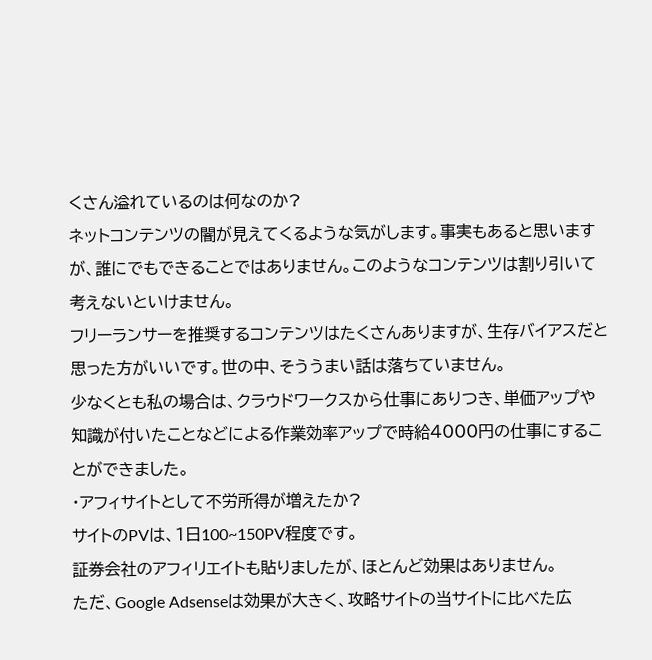くさん溢れているのは何なのか?
ネットコンテンツの闇が見えてくるような気がします。事実もあると思いますが、誰にでもできることではありません。このようなコンテンツは割り引いて考えないといけません。
フリーランサーを推奨するコンテンツはたくさんありますが、生存バイアスだと思った方がいいです。世の中、そううまい話は落ちていません。
少なくとも私の場合は、クラウドワークスから仕事にありつき、単価アップや知識が付いたことなどによる作業効率アップで時給4000円の仕事にすることができました。
・アフィサイトとして不労所得が増えたか?
サイトのPVは、1日100~150PV程度です。
証券会社のアフィリエイトも貼りましたが、ほとんど効果はありません。
ただ、Google Adsenseは効果が大きく、攻略サイトの当サイトに比べた広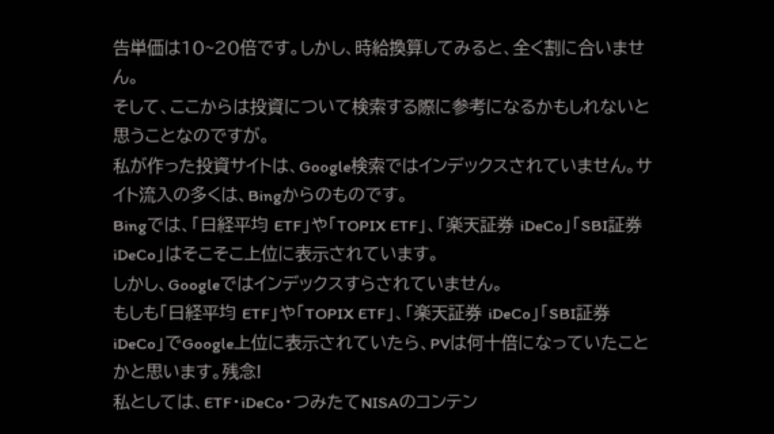告単価は10~20倍です。しかし、時給換算してみると、全く割に合いません。
そして、ここからは投資について検索する際に参考になるかもしれないと思うことなのですが。
私が作った投資サイトは、Google検索ではインデックスされていません。サイト流入の多くは、Bingからのものです。
Bingでは、「日経平均 ETF」や「TOPIX ETF」、「楽天証券 iDeCo」「SBI証券 iDeCo」はそこそこ上位に表示されています。
しかし、Googleではインデックスすらされていません。
もしも「日経平均 ETF」や「TOPIX ETF」、「楽天証券 iDeCo」「SBI証券 iDeCo」でGoogle上位に表示されていたら、PVは何十倍になっていたことかと思います。残念!
私としては、ETF・iDeCo・つみたてNISAのコンテン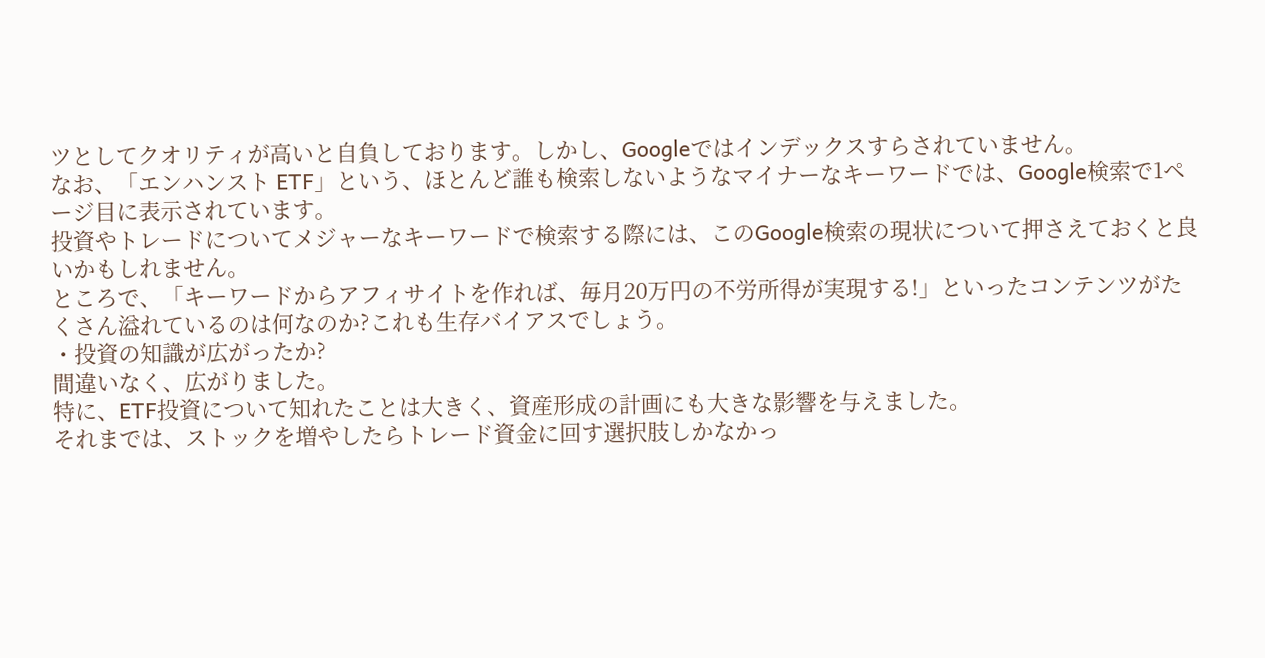ツとしてクオリティが高いと自負しております。しかし、Googleではインデックスすらされていません。
なお、「エンハンスト ETF」という、ほとんど誰も検索しないようなマイナーなキーワードでは、Google検索で1ページ目に表示されています。
投資やトレードについてメジャーなキーワードで検索する際には、このGoogle検索の現状について押さえておくと良いかもしれません。
ところで、「キーワードからアフィサイトを作れば、毎月20万円の不労所得が実現する!」といったコンテンツがたくさん溢れているのは何なのか?これも生存バイアスでしょう。
・投資の知識が広がったか?
間違いなく、広がりました。
特に、ETF投資について知れたことは大きく、資産形成の計画にも大きな影響を与えました。
それまでは、ストックを増やしたらトレード資金に回す選択肢しかなかっ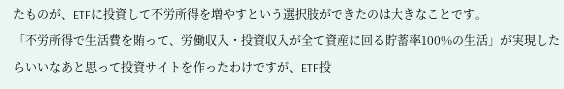たものが、ETFに投資して不労所得を増やすという選択肢ができたのは大きなことです。
「不労所得で生活費を賄って、労働収入・投資収入が全て資産に回る貯蓄率100%の生活」が実現したらいいなあと思って投資サイトを作ったわけですが、ETF投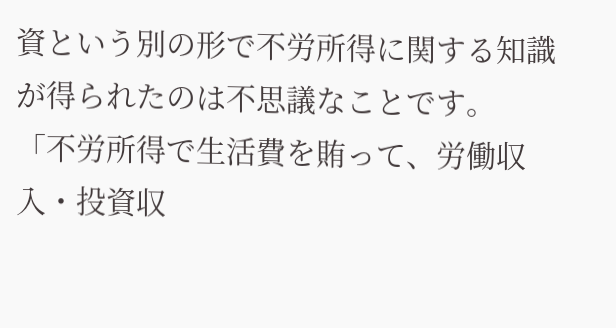資という別の形で不労所得に関する知識が得られたのは不思議なことです。
「不労所得で生活費を賄って、労働収入・投資収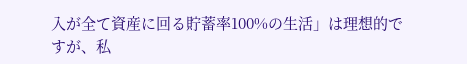入が全て資産に回る貯蓄率100%の生活」は理想的ですが、私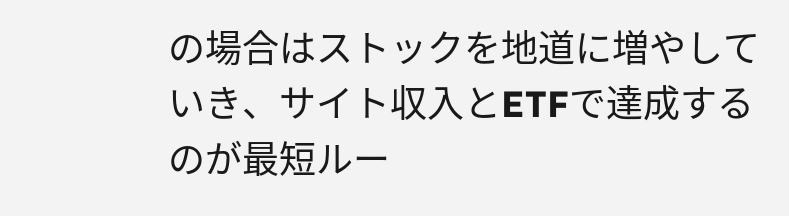の場合はストックを地道に増やしていき、サイト収入とETFで達成するのが最短ルー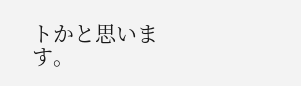トかと思います。